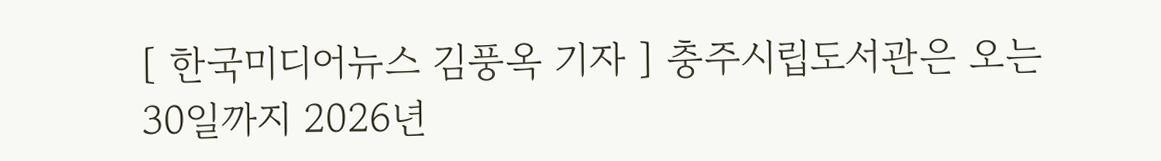[ 한국미디어뉴스 김풍옥 기자 ] 충주시립도서관은 오는 30일까지 2026년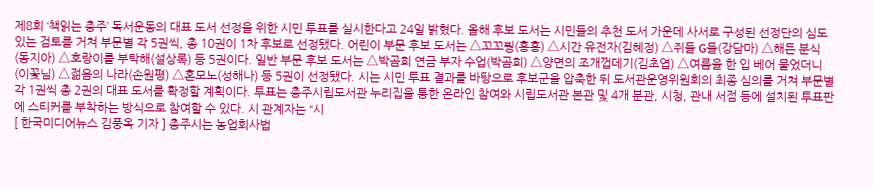제8회 ‘책읽는 충주’ 독서운동의 대표 도서 선정을 위한 시민 투표를 실시한다고 24일 밝혔다. 올해 후보 도서는 시민들의 추천 도서 가운데 사서로 구성된 선정단의 심도 있는 검토를 거쳐 부문별 각 5권씩, 총 10권이 1차 후보로 선정됐다. 어린이 부문 후보 도서는 △꼬꼬붱(홍홍) △시간 유전자(김혜정) △쥐들 G들(강담마) △해든 분식(동지아) △호랑이를 부탁해(설상록) 등 5권이다. 일반 부문 후보 도서는 △박곰희 연금 부자 수업(박곰희) △양면의 조개껍데기(김초엽) △여름을 한 입 베어 물었더니(이꽃님) △젊음의 나라(손원평) △혼모노(성해나) 등 5권이 선정됐다. 시는 시민 투표 결과를 바탕으로 후보군을 압축한 뒤 도서관운영위원회의 최종 심의를 거쳐 부문별 각 1권씩 총 2권의 대표 도서를 확정할 계획이다. 투표는 충주시립도서관 누리집을 통한 온라인 참여와 시립도서관 본관 및 4개 분관, 시청, 관내 서점 등에 설치된 투표판에 스티커를 부착하는 방식으로 참여할 수 있다. 시 관계자는 “시
[ 한국미디어뉴스 김풍옥 기자 ] 충주시는 농업회사법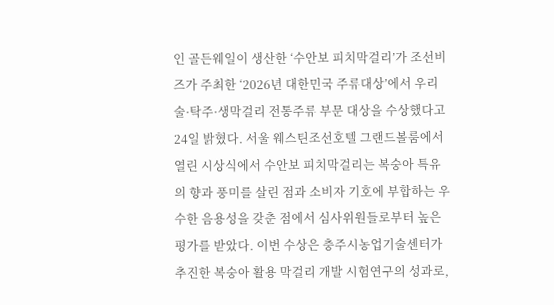인 골든웨일이 생산한 ‘수안보 피치막걸리’가 조선비즈가 주최한 ‘2026년 대한민국 주류대상’에서 우리술·탁주·생막걸리 전통주류 부문 대상을 수상했다고 24일 밝혔다. 서울 웨스틴조선호텔 그랜드볼룸에서 열린 시상식에서 수안보 피치막걸리는 복숭아 특유의 향과 풍미를 살린 점과 소비자 기호에 부합하는 우수한 음용성을 갖춘 점에서 심사위원들로부터 높은 평가를 받았다. 이번 수상은 충주시농업기술센터가 추진한 복숭아 활용 막걸리 개발 시험연구의 성과로,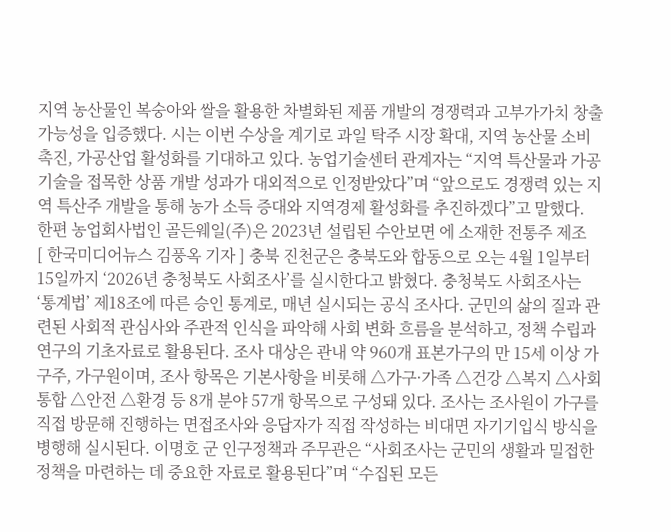지역 농산물인 복숭아와 쌀을 활용한 차별화된 제품 개발의 경쟁력과 고부가가치 창출 가능성을 입증했다. 시는 이번 수상을 계기로 과일 탁주 시장 확대, 지역 농산물 소비 촉진, 가공산업 활성화를 기대하고 있다. 농업기술센터 관계자는 “지역 특산물과 가공기술을 접목한 상품 개발 성과가 대외적으로 인정받았다”며 “앞으로도 경쟁력 있는 지역 특산주 개발을 통해 농가 소득 증대와 지역경제 활성화를 추진하겠다”고 말했다. 한편 농업회사법인 골든웨일(주)은 2023년 설립된 수안보면 에 소재한 전통주 제조
[ 한국미디어뉴스 김풍옥 기자 ] 충북 진천군은 충북도와 합동으로 오는 4월 1일부터 15일까지 ‘2026년 충청북도 사회조사’를 실시한다고 밝혔다. 충청북도 사회조사는 ‘통계법’ 제18조에 따른 승인 통계로, 매년 실시되는 공식 조사다. 군민의 삶의 질과 관련된 사회적 관심사와 주관적 인식을 파악해 사회 변화 흐름을 분석하고, 정책 수립과 연구의 기초자료로 활용된다. 조사 대상은 관내 약 960개 표본가구의 만 15세 이상 가구주, 가구원이며, 조사 항목은 기본사항을 비롯해 △가구·가족 △건강 △복지 △사회통합 △안전 △환경 등 8개 분야 57개 항목으로 구성돼 있다. 조사는 조사원이 가구를 직접 방문해 진행하는 면접조사와 응답자가 직접 작성하는 비대면 자기기입식 방식을 병행해 실시된다. 이명호 군 인구정책과 주무관은 “사회조사는 군민의 생활과 밀접한 정책을 마련하는 데 중요한 자료로 활용된다”며 “수집된 모든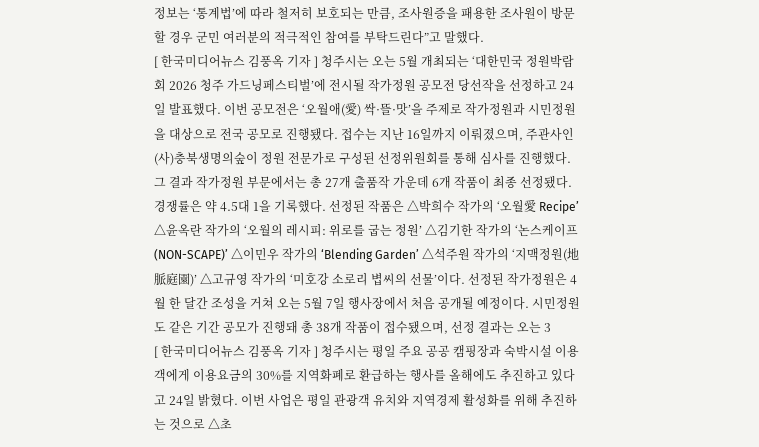정보는 ‘통계법’에 따라 철저히 보호되는 만큼, 조사원증을 패용한 조사원이 방문할 경우 군민 여러분의 적극적인 참여를 부탁드린다”고 말했다.
[ 한국미디어뉴스 김풍옥 기자 ] 청주시는 오는 5월 개최되는 ‘대한민국 정원박람회 2026 청주 가드닝페스티벌’에 전시될 작가정원 공모전 당선작을 선정하고 24일 발표했다. 이번 공모전은 ‘오월애(愛) 싹·뜰·맛’을 주제로 작가정원과 시민정원을 대상으로 전국 공모로 진행됐다. 접수는 지난 16일까지 이뤄졌으며, 주관사인 (사)충북생명의숲이 정원 전문가로 구성된 선정위원회를 통해 심사를 진행했다. 그 결과 작가정원 부문에서는 총 27개 출품작 가운데 6개 작품이 최종 선정됐다. 경쟁률은 약 4.5대 1을 기록했다. 선정된 작품은 △박희수 작가의 ‘오월愛 Recipe’ △윤옥란 작가의 ‘오월의 레시피: 위로를 굽는 정원’ △김기한 작가의 ‘논스케이프(NON-SCAPE)’ △이민우 작가의 ‘Blending Garden’ △석주원 작가의 ‘지맥정원(地脈庭園)’ △고규영 작가의 ‘미호강 소로리 볍씨의 선물’이다. 선정된 작가정원은 4월 한 달간 조성을 거쳐 오는 5월 7일 행사장에서 처음 공개될 예정이다. 시민정원도 같은 기간 공모가 진행돼 총 38개 작품이 접수됐으며, 선정 결과는 오는 3
[ 한국미디어뉴스 김풍옥 기자 ] 청주시는 평일 주요 공공 캠핑장과 숙박시설 이용객에게 이용요금의 30%를 지역화폐로 환급하는 행사를 올해에도 추진하고 있다고 24일 밝혔다. 이번 사업은 평일 관광객 유치와 지역경제 활성화를 위해 추진하는 것으로 △초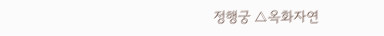정행궁 △옥화자연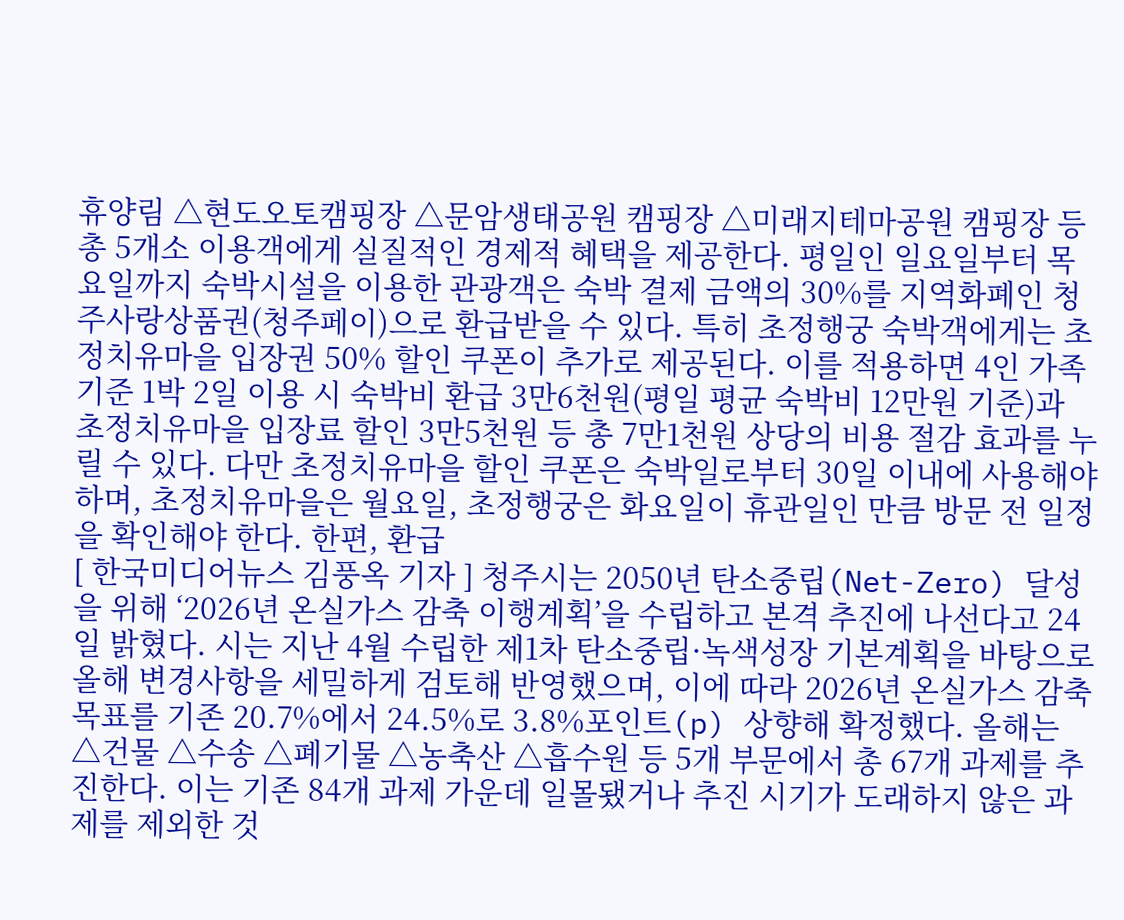휴양림 △현도오토캠핑장 △문암생태공원 캠핑장 △미래지테마공원 캠핑장 등 총 5개소 이용객에게 실질적인 경제적 혜택을 제공한다. 평일인 일요일부터 목요일까지 숙박시설을 이용한 관광객은 숙박 결제 금액의 30%를 지역화폐인 청주사랑상품권(청주페이)으로 환급받을 수 있다. 특히 초정행궁 숙박객에게는 초정치유마을 입장권 50% 할인 쿠폰이 추가로 제공된다. 이를 적용하면 4인 가족 기준 1박 2일 이용 시 숙박비 환급 3만6천원(평일 평균 숙박비 12만원 기준)과 초정치유마을 입장료 할인 3만5천원 등 총 7만1천원 상당의 비용 절감 효과를 누릴 수 있다. 다만 초정치유마을 할인 쿠폰은 숙박일로부터 30일 이내에 사용해야 하며, 초정치유마을은 월요일, 초정행궁은 화요일이 휴관일인 만큼 방문 전 일정을 확인해야 한다. 한편, 환급
[ 한국미디어뉴스 김풍옥 기자 ] 청주시는 2050년 탄소중립(Net-Zero) 달성을 위해 ‘2026년 온실가스 감축 이행계획’을 수립하고 본격 추진에 나선다고 24일 밝혔다. 시는 지난 4월 수립한 제1차 탄소중립·녹색성장 기본계획을 바탕으로 올해 변경사항을 세밀하게 검토해 반영했으며, 이에 따라 2026년 온실가스 감축 목표를 기존 20.7%에서 24.5%로 3.8%포인트(p) 상향해 확정했다. 올해는 △건물 △수송 △폐기물 △농축산 △흡수원 등 5개 부문에서 총 67개 과제를 추진한다. 이는 기존 84개 과제 가운데 일몰됐거나 추진 시기가 도래하지 않은 과제를 제외한 것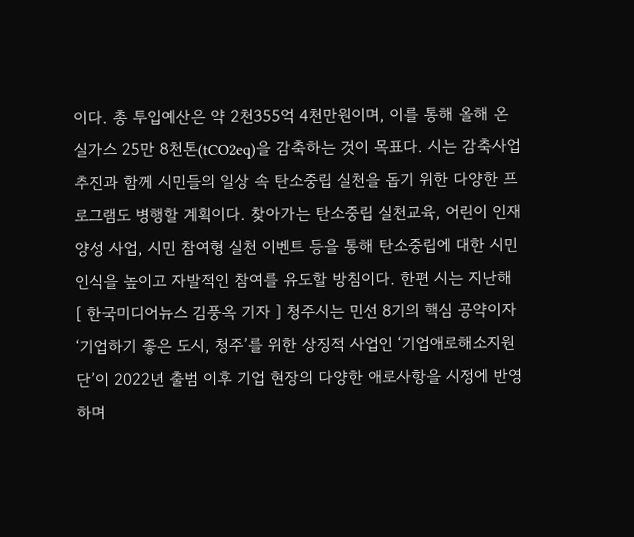이다. 총 투입예산은 약 2천355억 4천만원이며, 이를 통해 올해 온실가스 25만 8천톤(tCO2eq)을 감축하는 것이 목표다. 시는 감축사업 추진과 함께 시민들의 일상 속 탄소중립 실천을 돕기 위한 다양한 프로그램도 병행할 계획이다. 찾아가는 탄소중립 실천교육, 어린이 인재 양성 사업, 시민 참여형 실천 이벤트 등을 통해 탄소중립에 대한 시민 인식을 높이고 자발적인 참여를 유도할 방침이다. 한편 시는 지난해
[ 한국미디어뉴스 김풍옥 기자 ] 청주시는 민선 8기의 핵심 공약이자 ‘기업하기 좋은 도시, 청주’를 위한 상징적 사업인 ‘기업애로해소지원단’이 2022년 출범 이후 기업 현장의 다양한 애로사항을 시정에 반영하며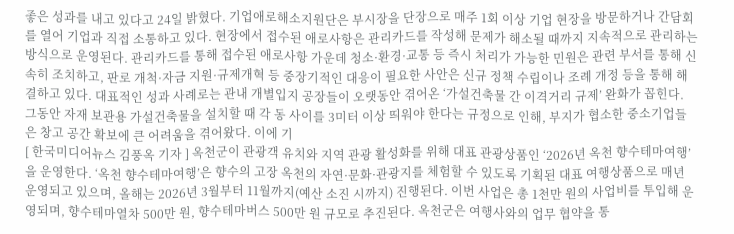좋은 성과를 내고 있다고 24일 밝혔다. 기업애로해소지원단은 부시장을 단장으로 매주 1회 이상 기업 현장을 방문하거나 간담회를 열어 기업과 직접 소통하고 있다. 현장에서 접수된 애로사항은 관리카드를 작성해 문제가 해소될 때까지 지속적으로 관리하는 방식으로 운영된다. 관리카드를 통해 접수된 애로사항 가운데 청소·환경·교통 등 즉시 처리가 가능한 민원은 관련 부서를 통해 신속히 조치하고, 판로 개척·자금 지원·규제개혁 등 중장기적인 대응이 필요한 사안은 신규 정책 수립이나 조례 개정 등을 통해 해결하고 있다. 대표적인 성과 사례로는 관내 개별입지 공장들이 오랫동안 겪어온 ‘가설건축물 간 이격거리 규제’ 완화가 꼽힌다. 그동안 자재 보관용 가설건축물을 설치할 때 각 동 사이를 3미터 이상 띄워야 한다는 규정으로 인해, 부지가 협소한 중소기업들은 창고 공간 확보에 큰 어려움을 겪어왔다. 이에 기
[ 한국미디어뉴스 김풍옥 기자 ] 옥천군이 관광객 유치와 지역 관광 활성화를 위해 대표 관광상품인 ‘2026년 옥천 향수테마여행’을 운영한다. ‘옥천 향수테마여행’은 향수의 고장 옥천의 자연·문화·관광지를 체험할 수 있도록 기획된 대표 여행상품으로 매년 운영되고 있으며, 올해는 2026년 3월부터 11월까지(예산 소진 시까지) 진행된다. 이번 사업은 총 1천만 원의 사업비를 투입해 운영되며, 향수테마열차 500만 원, 향수테마버스 500만 원 규모로 추진된다. 옥천군은 여행사와의 업무 협약을 통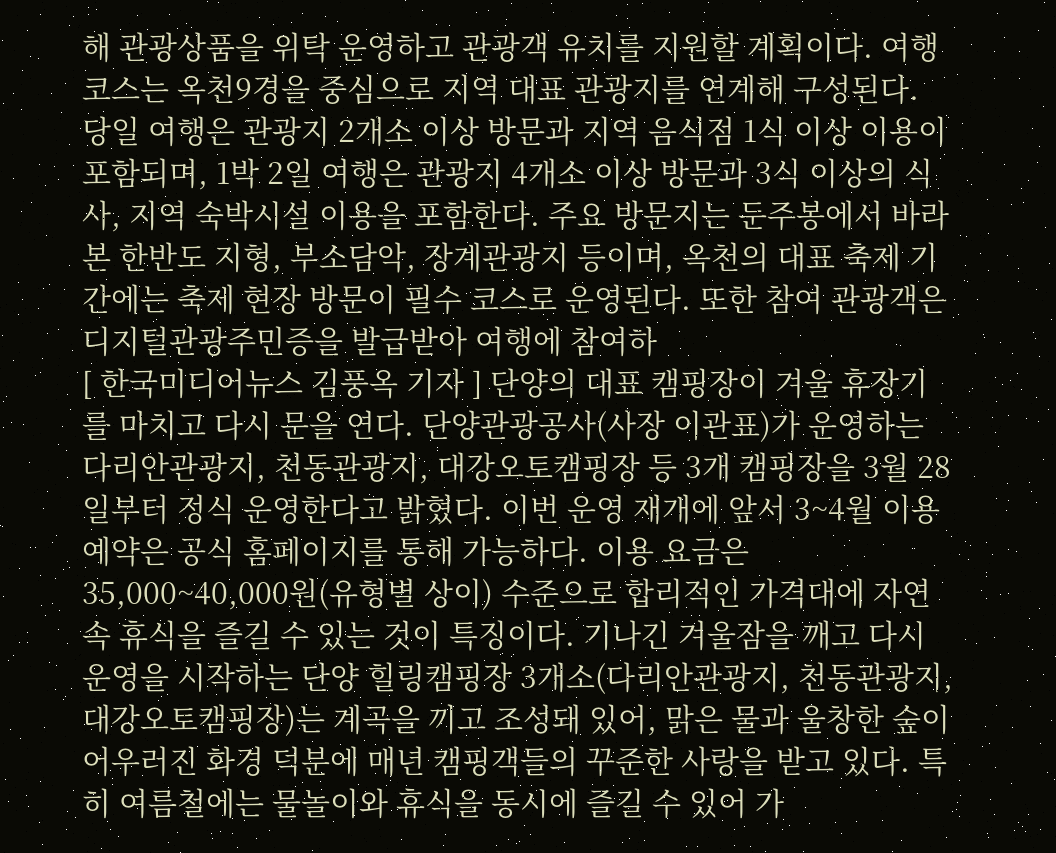해 관광상품을 위탁 운영하고 관광객 유치를 지원할 계획이다. 여행 코스는 옥천9경을 중심으로 지역 대표 관광지를 연계해 구성된다. 당일 여행은 관광지 2개소 이상 방문과 지역 음식점 1식 이상 이용이 포함되며, 1박 2일 여행은 관광지 4개소 이상 방문과 3식 이상의 식사, 지역 숙박시설 이용을 포함한다. 주요 방문지는 둔주봉에서 바라본 한반도 지형, 부소담악, 장계관광지 등이며, 옥천의 대표 축제 기간에는 축제 현장 방문이 필수 코스로 운영된다. 또한 참여 관광객은 디지털관광주민증을 발급받아 여행에 참여하
[ 한국미디어뉴스 김풍옥 기자 ] 단양의 대표 캠핑장이 겨울 휴장기를 마치고 다시 문을 연다. 단양관광공사(사장 이관표)가 운영하는 다리안관광지, 천동관광지, 대강오토캠핑장 등 3개 캠핑장을 3월 28일부터 정식 운영한다고 밝혔다. 이번 운영 재개에 앞서 3~4월 이용 예약은 공식 홈페이지를 통해 가능하다. 이용 요금은 35,000~40,000원(유형별 상이) 수준으로 합리적인 가격대에 자연 속 휴식을 즐길 수 있는 것이 특징이다. 기나긴 겨울잠을 깨고 다시 운영을 시작하는 단양 힐링캠핑장 3개소(다리안관광지, 천동관광지, 대강오토캠핑장)는 계곡을 끼고 조성돼 있어, 맑은 물과 울창한 숲이 어우러진 화경 덕분에 매년 캠핑객들의 꾸준한 사랑을 받고 있다. 특히 여름철에는 물놀이와 휴식을 동시에 즐길 수 있어 가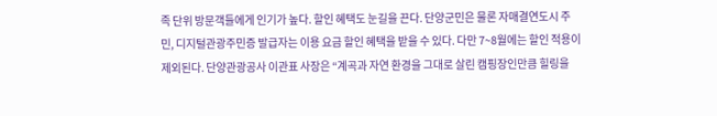족 단위 방문객들에게 인기가 높다. 할인 혜택도 눈길을 끈다. 단양군민은 물론 자매결연도시 주민, 디지털관광주민증 발급자는 이용 요금 할인 혜택을 받을 수 있다. 다만 7~8월에는 할인 적용이 제외된다. 단양관광공사 이관표 사장은 “계곡과 자연 환경을 그대로 살린 캠핑장인만큼 힐링을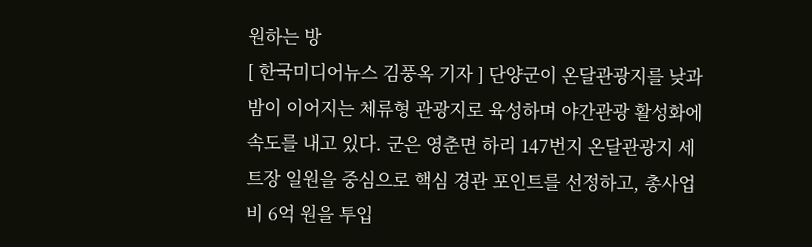원하는 방
[ 한국미디어뉴스 김풍옥 기자 ] 단양군이 온달관광지를 낮과 밤이 이어지는 체류형 관광지로 육성하며 야간관광 활성화에 속도를 내고 있다. 군은 영춘면 하리 147번지 온달관광지 세트장 일원을 중심으로 핵심 경관 포인트를 선정하고, 총사업비 6억 원을 투입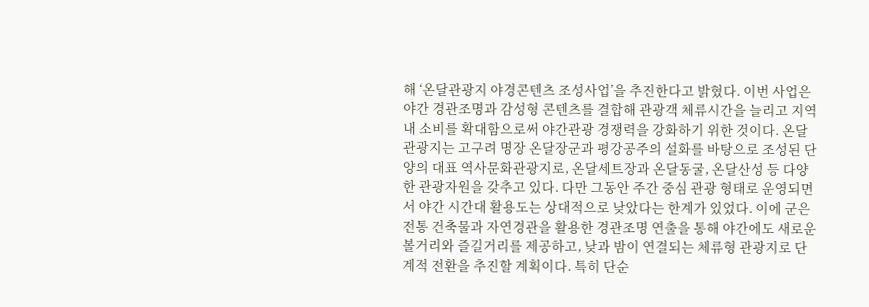해 ‘온달관광지 야경콘텐츠 조성사업’을 추진한다고 밝혔다. 이번 사업은 야간 경관조명과 감성형 콘텐츠를 결합해 관광객 체류시간을 늘리고 지역 내 소비를 확대함으로써 야간관광 경쟁력을 강화하기 위한 것이다. 온달관광지는 고구려 명장 온달장군과 평강공주의 설화를 바탕으로 조성된 단양의 대표 역사문화관광지로, 온달세트장과 온달동굴, 온달산성 등 다양한 관광자원을 갖추고 있다. 다만 그동안 주간 중심 관광 형태로 운영되면서 야간 시간대 활용도는 상대적으로 낮았다는 한계가 있었다. 이에 군은 전통 건축물과 자연경관을 활용한 경관조명 연출을 통해 야간에도 새로운 볼거리와 즐길거리를 제공하고, 낮과 밤이 연결되는 체류형 관광지로 단계적 전환을 추진할 계획이다. 특히 단순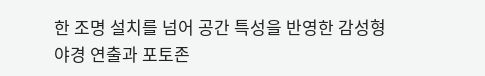한 조명 설치를 넘어 공간 특성을 반영한 감성형 야경 연출과 포토존